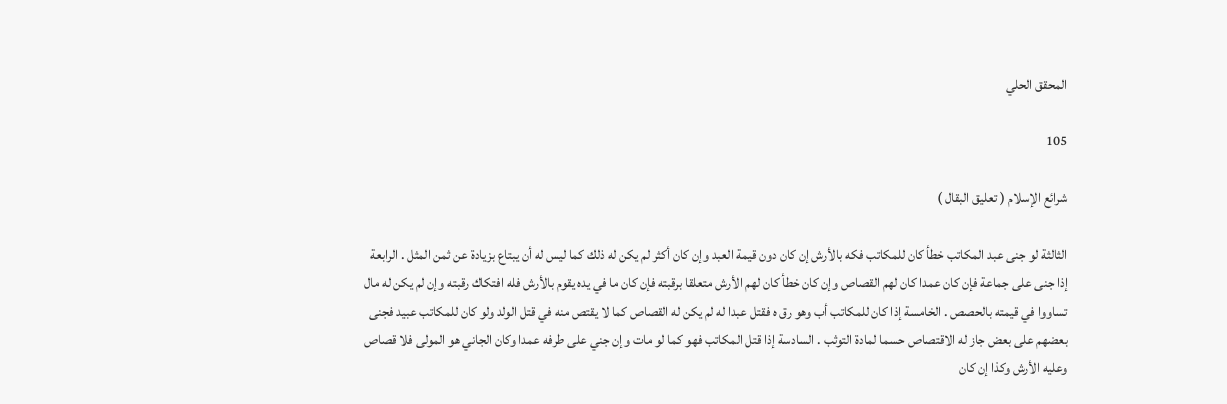المحقق الحلي

105

شرائع الإسلام ( تعليق البقال )

الثالثة لو جنى عبد المكاتب خطأ كان للمكاتب فكه بالأرش إن كان دون قيمة العبد وإن كان أكثر لم يكن له ذلك كما ليس له أن يبتاع بزيادة عن ثمن المثل . الرابعة إذا جنى على جماعة فإن كان عمدا كان لهم القصاص وإن كان خطأ كان لهم الأرش متعلقا برقبته فإن كان ما في يده يقوم بالأرش فله افتكاك رقبته وإن لم يكن له مال تساووا في قيمته بالحصص . الخامسة إذا كان للمكاتب أب وهو رق ه فقتل عبدا له لم يكن له القصاص كما لا يقتص منه في قتل الولد ولو كان للمكاتب عبيد فجنى بعضهم على بعض جاز له الاقتصاص حسما لمادة التوثب . السادسة إذا قتل المكاتب فهو كما لو مات وإن جني على طرفه عمدا وكان الجاني هو المولى فلا قصاص وعليه الأرش وكذا إن كان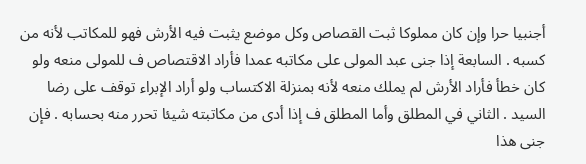أجنبيا حرا وإن كان مملوكا ثبت القصاص وكل موضع يثبت فيه الأرش فهو للمكاتب لأنه من كسبه . السابعة إذا جنى عبد المولى على مكاتبه عمدا فأراد الاقتصاص ف للمولى منعه ولو كان خطأ فأراد الأرش لم يملك منعه لأنه بمنزلة الاكتساب ولو أراد الإبراء توقف على رضا السيد . الثاني في المطلق وأما المطلق ف إذا أدى من مكاتبته شيئا تحرر منه بحسابه . فإن جنى هذا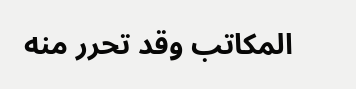المكاتب وقد تحرر منه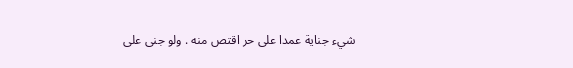شيء جناية عمدا على حر اقتص منه . ولو جنى على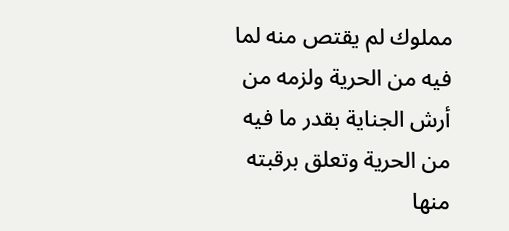مملوك لم يقتص منه لما فيه من الحرية ولزمه من أرش الجناية بقدر ما فيه من الحرية وتعلق برقبته منها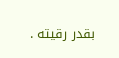بقدر رقيته .